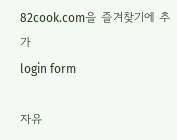82cook.com을 즐겨찾기에 추가
login form

자유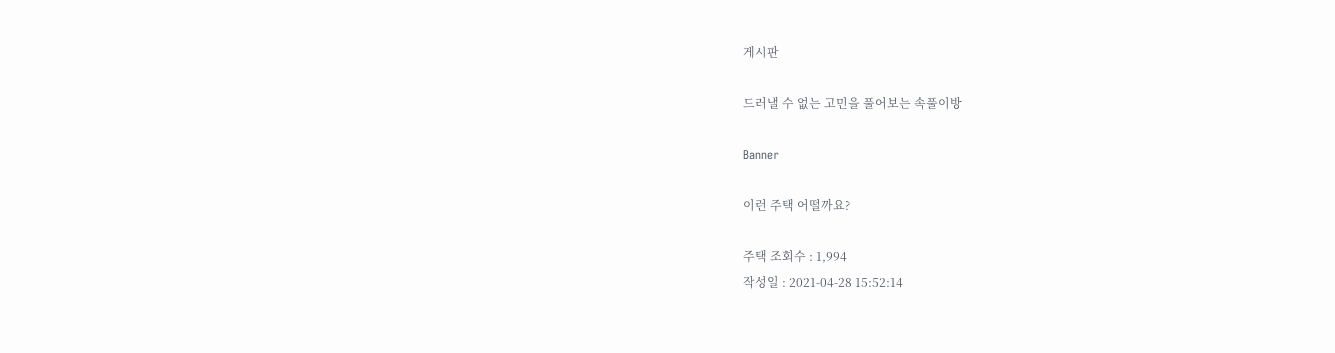게시판

드러낼 수 없는 고민을 풀어보는 속풀이방

Banner

이런 주택 어떨까요?

주택 조회수 : 1,994
작성일 : 2021-04-28 15:52:14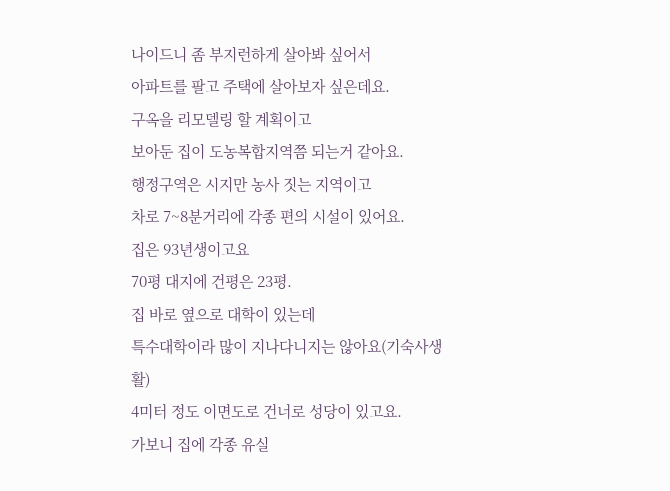나이드니 좀 부지런하게 살아봐 싶어서
아파트를 팔고 주택에 살아보자 싶은데요.
구옥을 리모델링 할 계획이고
보아둔 집이 도농복합지역쯤 되는거 같아요.
행정구역은 시지만 농사 짓는 지역이고
차로 7~8분거리에 각종 편의 시설이 있어요.
집은 93년생이고요
70평 대지에 건평은 23평.
집 바로 옆으로 대학이 있는데
특수대학이라 많이 지나다니지는 않아요(기숙사생활)
4미터 정도 이면도로 건너로 성당이 있고요.
가보니 집에 각종 유실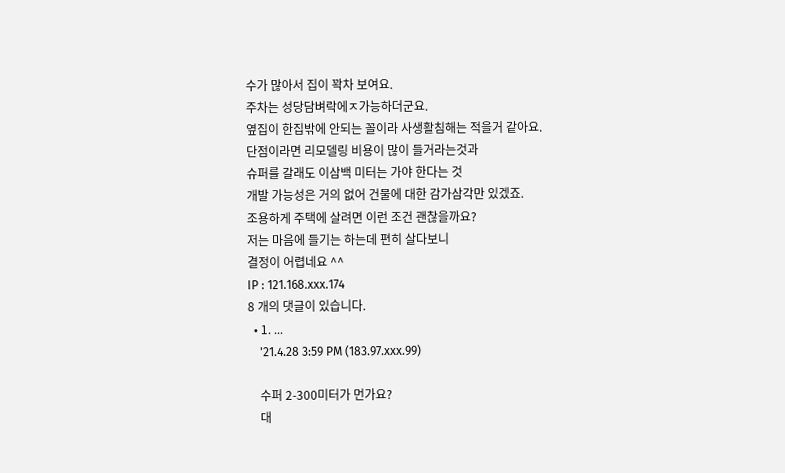수가 많아서 집이 꽉차 보여요.
주차는 성당담벼락에ㅈ가능하더군요.
옆집이 한집밖에 안되는 꼴이라 사생활침해는 적을거 같아요.
단점이라면 리모델링 비용이 많이 들거라는것과
슈퍼를 갈래도 이삼백 미터는 가야 한다는 것
개발 가능성은 거의 없어 건물에 대한 감가삼각만 있겠죠.
조용하게 주택에 살려면 이런 조건 괜찮을까요?
저는 마음에 들기는 하는데 편히 살다보니
결정이 어렵네요 ^^
IP : 121.168.xxx.174
8 개의 댓글이 있습니다.
  • 1. ...
    '21.4.28 3:59 PM (183.97.xxx.99)

    수퍼 2-300미터가 먼가요?
    대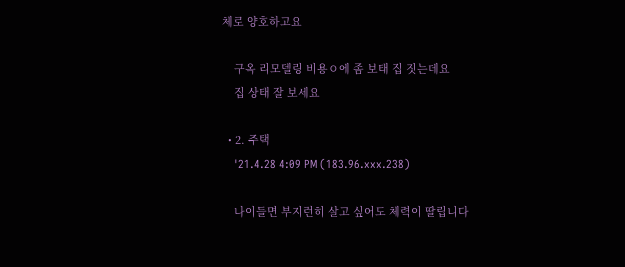체로 양호하고요

    구옥 리모델링 비용ㅇ에 좀 보태 집 짓는데요
    집 상태 잘 보세요

  • 2. 주택
    '21.4.28 4:09 PM (183.96.xxx.238)

    나이들면 부지런히 살고 싶어도 체력이 딸립니다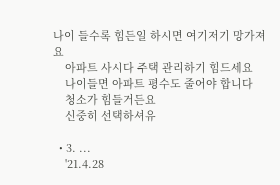나이 들수록 힘든일 하시면 여기저기 망가져요
    아파트 사시다 주택 관리하기 힘드세요
    나이들면 아파트 평수도 줄어야 합니다
    청소가 힘들거든요
    신중히 선택하셔유

  • 3. ...
    '21.4.28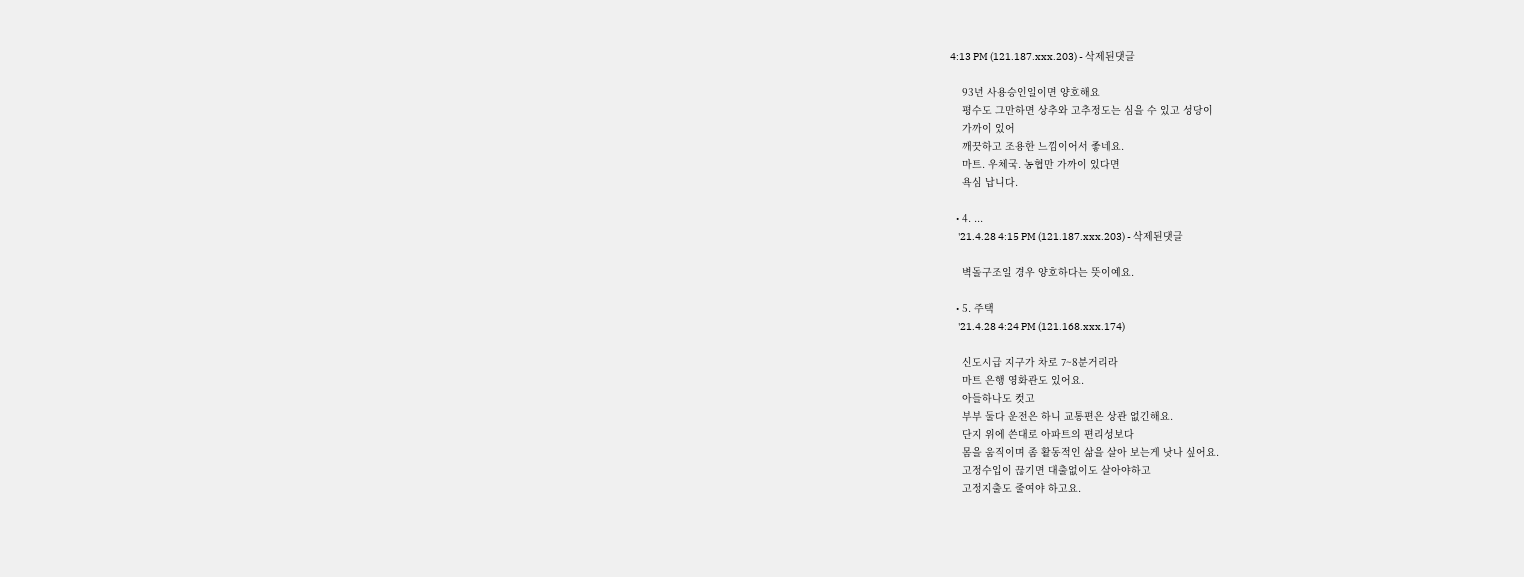4:13 PM (121.187.xxx.203) - 삭제된댓글

    93년 사용승인일이면 양호해요
    평수도 그만하면 상추와 고추정도는 심을 수 있고 성당이
    가까이 있어
    깨끗하고 조용한 느낌이어서 좋네요.
    마트. 우체국. 농협만 가까이 있다면
    욕심 납니다.

  • 4. ...
    '21.4.28 4:15 PM (121.187.xxx.203) - 삭제된댓글

    벽돌구조일 경우 양호하다는 뜻이예요.

  • 5. 주택
    '21.4.28 4:24 PM (121.168.xxx.174)

    신도시급 지구가 차로 7~8분거리라
    마트 은행 영화관도 있어요.
    아들하나도 컷고
    부부 둘다 운전은 하니 교통편은 상관 없긴해요.
    단지 위에 쓴대로 아파트의 편리성보다
    몸을 움직이며 좀 활동적인 삶을 살아 보는게 낫나 싶어요.
    고정수입이 끊기면 대출없이도 살아야하고
    고정지출도 줄여야 하고요.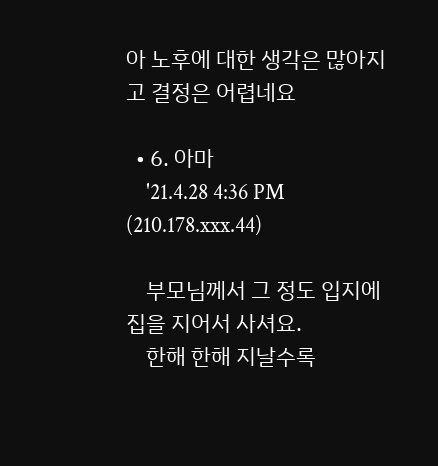아 노후에 대한 생각은 많아지고 결정은 어렵네요

  • 6. 아마
    '21.4.28 4:36 PM (210.178.xxx.44)

    부모님께서 그 정도 입지에 집을 지어서 사셔요.
    한해 한해 지날수록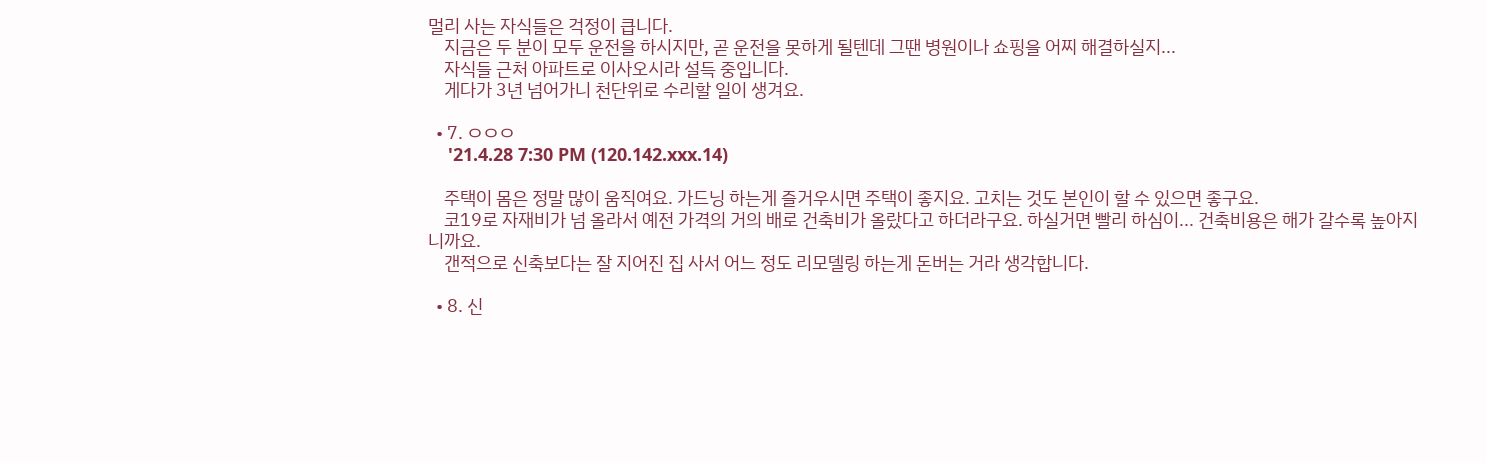멀리 사는 자식들은 걱정이 큽니다.
    지금은 두 분이 모두 운전을 하시지만, 곧 운전을 못하게 될텐데 그땐 병원이나 쇼핑을 어찌 해결하실지...
    자식들 근처 아파트로 이사오시라 설득 중입니다.
    게다가 3년 넘어가니 천단위로 수리할 일이 생겨요.

  • 7. ㅇㅇㅇ
    '21.4.28 7:30 PM (120.142.xxx.14)

    주택이 몸은 정말 많이 움직여요. 가드닝 하는게 즐거우시면 주택이 좋지요. 고치는 것도 본인이 할 수 있으면 좋구요.
    코19로 자재비가 넘 올라서 예전 가격의 거의 배로 건축비가 올랐다고 하더라구요. 하실거면 빨리 하심이... 건축비용은 해가 갈수록 높아지니까요.
    갠적으로 신축보다는 잘 지어진 집 사서 어느 정도 리모델링 하는게 돈버는 거라 생각합니다.

  • 8. 신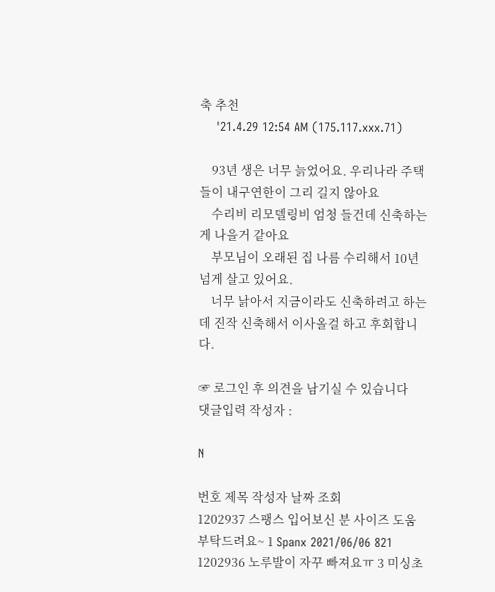축 추천
    '21.4.29 12:54 AM (175.117.xxx.71)

    93년 생은 너무 늙었어요. 우리나라 주택들이 내구연한이 그리 길지 않아요
    수리비 리모델링비 엄청 들건데 신축하는게 나을거 같아요
    부모님이 오래된 집 나름 수리해서 10년 넘게 살고 있어요.
    너무 낡아서 지금이라도 신축하려고 하는데 진작 신축해서 이사올걸 하고 후회합니다.

☞ 로그인 후 의견을 남기실 수 있습니다
댓글입력 작성자 :

N

번호 제목 작성자 날짜 조회
1202937 스팽스 입어보신 분 사이즈 도움 부탁드려요~ 1 Spanx 2021/06/06 821
1202936 노루발이 자꾸 빠져요ㅠ 3 미싱초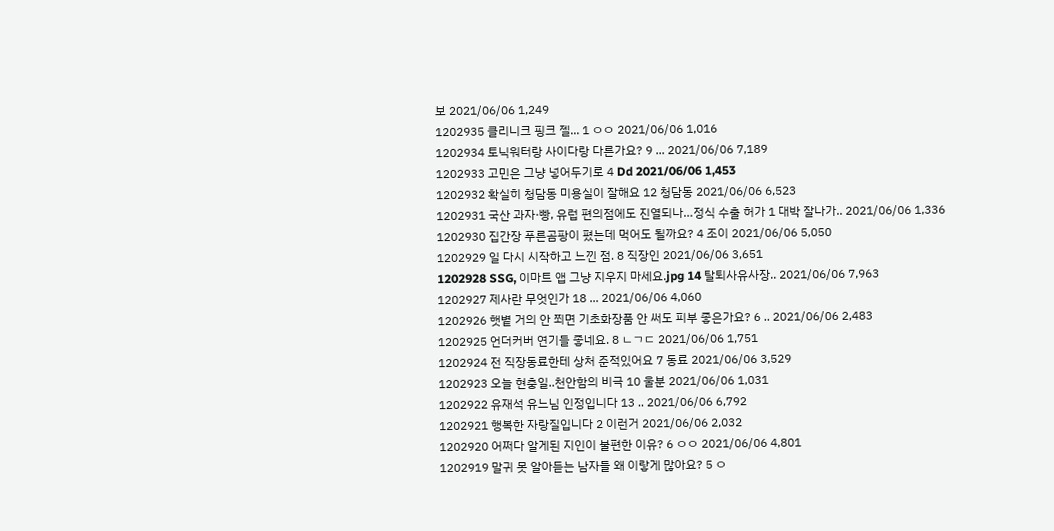보 2021/06/06 1,249
1202935 클리니크 핑크 젤... 1 ㅇㅇ 2021/06/06 1,016
1202934 토닉워터랑 사이다랑 다른가요? 9 ... 2021/06/06 7,189
1202933 고민은 그냥 넣어두기로 4 Dd 2021/06/06 1,453
1202932 확실히 청담동 미용실이 잘해요 12 청담동 2021/06/06 6,523
1202931 국산 과자·빵, 유럽 편의점에도 진열되나…정식 수출 허가 1 대박 잘나가.. 2021/06/06 1,336
1202930 집간장 푸른곰팡이 폈는데 먹어도 될까요? 4 조이 2021/06/06 5,050
1202929 일 다시 시작하고 느낀 점. 8 직장인 2021/06/06 3,651
1202928 SSG, 이마트 앱 그냥 지우지 마세요.jpg 14 탈퇴사유사장.. 2021/06/06 7,963
1202927 제사란 무엇인가 18 ... 2021/06/06 4,060
1202926 햇볕 거의 안 쬐면 기초화장품 안 써도 피부 좋은가요? 6 .. 2021/06/06 2,483
1202925 언더커버 연기들 좋네요. 8 ㄴㄱㄷ 2021/06/06 1,751
1202924 전 직장동료한테 상처 준적있어요 7 동료 2021/06/06 3,529
1202923 오늘 현충일..천안함의 비극 10 울분 2021/06/06 1,031
1202922 유재석 유느님 인정입니다 13 .. 2021/06/06 6,792
1202921 행복한 자랑질입니다 2 이런거 2021/06/06 2,032
1202920 어쩌다 알게된 지인이 불편한 이유? 6 ㅇㅇ 2021/06/06 4,801
1202919 말귀 못 알아듣는 남자들 왜 이랗게 많아요? 5 ㅇ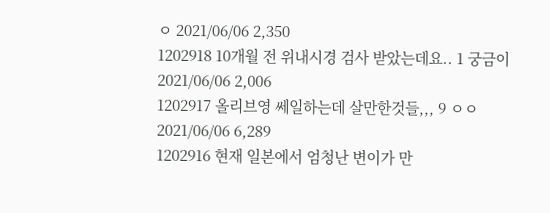ㅇ 2021/06/06 2,350
1202918 10개월 전 위내시경 검사 받았는데요.. 1 궁금이 2021/06/06 2,006
1202917 올리브영 쎄일하는데 살만한것들,,, 9 ㅇㅇ 2021/06/06 6,289
1202916 현재 일본에서 엄청난 변이가 만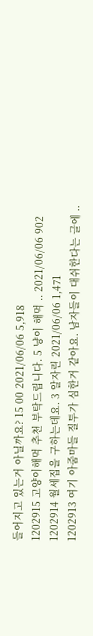들어지고 있는거 아닐까요? 15 00 2021/06/06 5,918
1202915 고양이해먹 추천 부탁드립니다. 5 냥이 해먹 .. 2021/06/06 902
1202914 월세집을 구하는데요. 3 알자린 2021/06/06 1,471
1202913 여기 아줌마들 질투가 심한거 같아요. 남자들이 대쉬한다는 글에 ..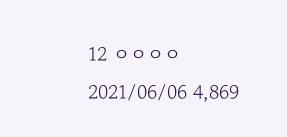12 ㅇㅇㅇㅇ 2021/06/06 4,869